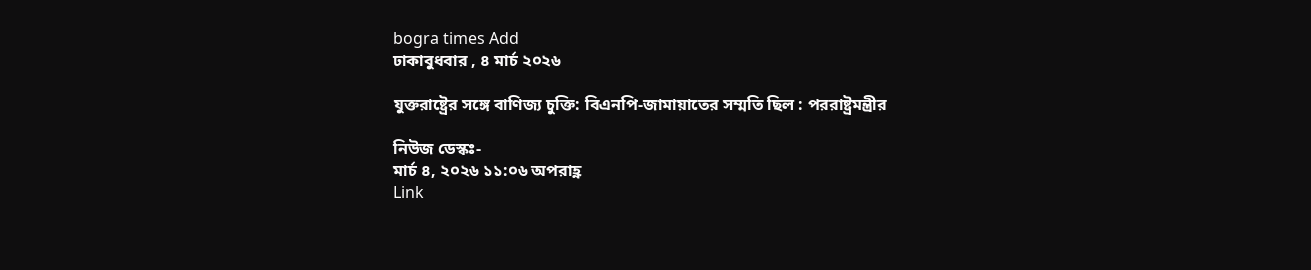bogra times Add
ঢাকাবুধবার , ৪ মার্চ ২০২৬

যুক্তরাষ্ট্রের সঙ্গে বাণিজ্য চুক্তি: বিএনপি-জামায়াতের সম্মতি ছিল : পররাষ্ট্রমন্ত্রীর

নিউজ ডেস্কঃ-
মার্চ ৪, ২০২৬ ১১:০৬ অপরাহ্ণ
Link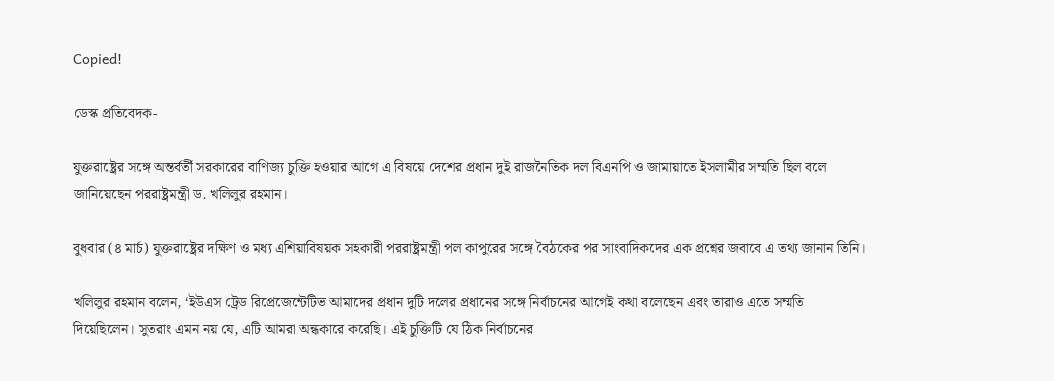Copied!

ডেস্ক প্রতিবেদক-

যুক্তরাষ্ট্রের সঙ্গে অন্তর্বর্তী সরকারের বাণিজ্য চুক্তি হওয়ার আগে এ বিষয়ে দেশের প্রধান দুই রাজনৈতিক দল বিএনপি ও জামায়াতে ইসলামীর সম্মতি ছিল বলে জানিয়েছেন পররাষ্ট্রমন্ত্রী ড. খলিলুর রহমান।

বুধবার (৪ মার্চ) যুক্তরাষ্ট্রের দক্ষিণ ও মধ্য এশিয়াবিষয়ক সহকারী পররাষ্ট্রমন্ত্রী পল কাপুরের সঙ্গে বৈঠকের পর সাংবাদিকদের এক প্রশ্নের জবাবে এ তথ্য জানান তিনি।

খলিলুর রহমান বলেন, ‘ইউএস ট্রেড রিপ্রেজেন্টেটিভ আমাদের প্রধান দুটি দলের প্রধানের সঙ্গে নির্বাচনের আগেই কথা বলেছেন এবং তারাও এতে সম্মতি দিয়েছিলেন। সুতরাং এমন নয় যে, এটি আমরা অন্ধকারে করেছি। এই চুক্তিটি যে ঠিক নির্বাচনের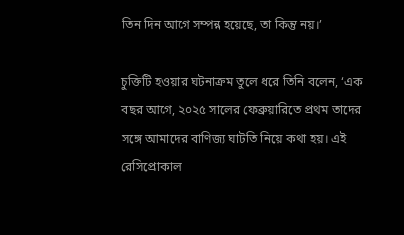তিন দিন আগে সম্পন্ন হয়েছে, তা কিন্তু নয়।’

চুক্তিটি হওয়ার ঘটনাক্রম তুলে ধরে তিনি বলেন, ‘এক বছর আগে, ২০২৫ সালের ফেব্রুয়ারিতে প্রথম তাদের সঙ্গে আমাদের বাণিজ্য ঘাটতি নিয়ে কথা হয়। এই রেসিপ্রোকাল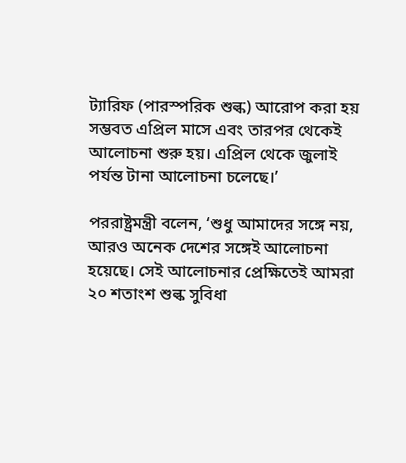ট্যারিফ (পারস্পরিক শুল্ক) আরোপ করা হয় সম্ভবত এপ্রিল মাসে এবং তারপর থেকেই আলোচনা শুরু হয়। এপ্রিল থেকে জুলাই পর্যন্ত টানা আলোচনা চলেছে।’

পররাষ্ট্রমন্ত্রী বলেন, ‘শুধু আমাদের সঙ্গে নয়, আরও অনেক দেশের সঙ্গেই আলোচনা হয়েছে। সেই আলোচনার প্রেক্ষিতেই আমরা ২০ শতাংশ শুল্ক সুবিধা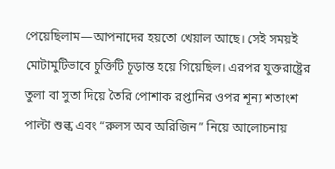পেয়েছিলাম—আপনাদের হয়তো খেয়াল আছে। সেই সময়ই মোটামুটিভাবে চুক্তিটি চূড়ান্ত হয়ে গিয়েছিল। এরপর যুক্তরাষ্ট্রের তুলা বা সুতা দিয়ে তৈরি পোশাক রপ্তানির ওপর শূন্য শতাংশ পাল্টা শুল্ক এবং “রুলস অব অরিজিন” নিয়ে আলোচনায়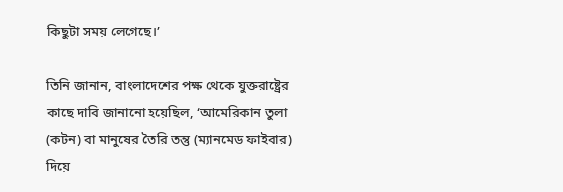কিছুটা সময় লেগেছে।’

তিনি জানান, বাংলাদেশের পক্ষ থেকে যুক্তরাষ্ট্রের কাছে দাবি জানানো হয়েছিল, ‘আমেরিকান তুলা (কটন) বা মানুষের তৈরি তন্তু (ম্যানমেড ফাইবার) দিয়ে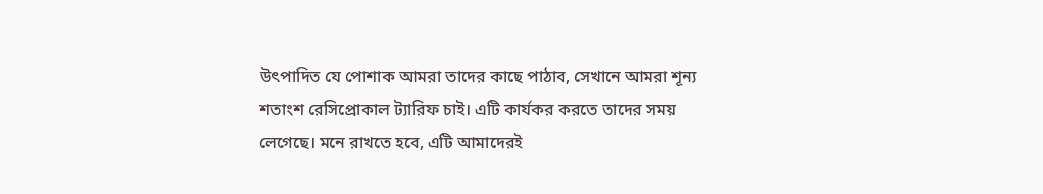উৎপাদিত যে পোশাক আমরা তাদের কাছে পাঠাব, সেখানে আমরা শূন্য শতাংশ রেসিপ্রোকাল ট্যারিফ চাই। এটি কার্যকর করতে তাদের সময় লেগেছে। মনে রাখতে হবে, এটি আমাদেরই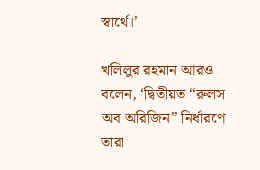স্বার্থে।’

খলিলুর রহমান আরও বলেন, ‘দ্বিতীয়ত “রুলস অব অরিজিন” নির্ধারণে তারা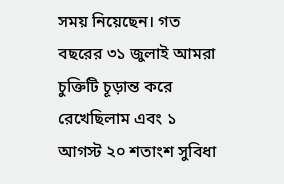সময় নিয়েছেন। গত বছরের ৩১ জুলাই আমরা চুক্তিটি চূড়ান্ত করে রেখেছিলাম এবং ১ আগস্ট ২০ শতাংশ সুবিধা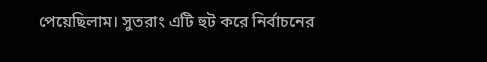পেয়েছিলাম। সুতরাং এটি হুট করে নির্বাচনের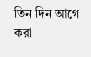তিন দিন আগে করা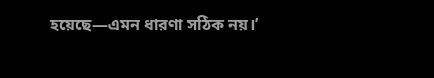হয়েছে—এমন ধারণা সঠিক নয়।’